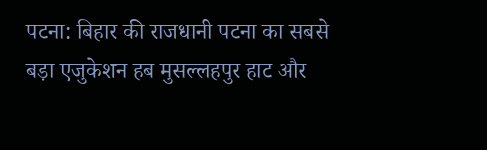पटना: बिहार की राजधानी पटना का सबसे बड़ा एजुकेशन हब मुसल्लहपुर हाट और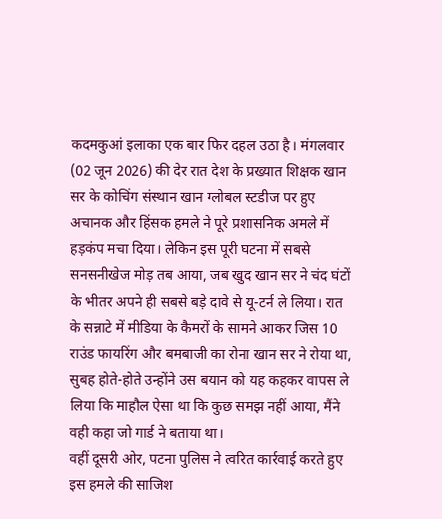कदमकुआं इलाका एक बार फिर दहल उठा है। मंगलवार (02 जून 2026) की देर रात देश के प्रख्यात शिक्षक खान सर के कोचिंग संस्थान खान ग्लोबल स्टडीज पर हुए अचानक और हिंसक हमले ने पूरे प्रशासनिक अमले में हड़कंप मचा दिया। लेकिन इस पूरी घटना में सबसे सनसनीखेज मोड़ तब आया, जब खुद खान सर ने चंद घंटों के भीतर अपने ही सबसे बड़े दावे से यू-टर्न ले लिया। रात के सन्नाटे में मीडिया के कैमरों के सामने आकर जिस 10 राउंड फायरिंग और बमबाजी का रोना खान सर ने रोया था, सुबह होते-होते उन्होंने उस बयान को यह कहकर वापस ले लिया कि माहौल ऐसा था कि कुछ समझ नहीं आया, मैंने वही कहा जो गार्ड ने बताया था।
वहीं दूसरी ओर, पटना पुलिस ने त्वरित कार्रवाई करते हुए इस हमले की साजिश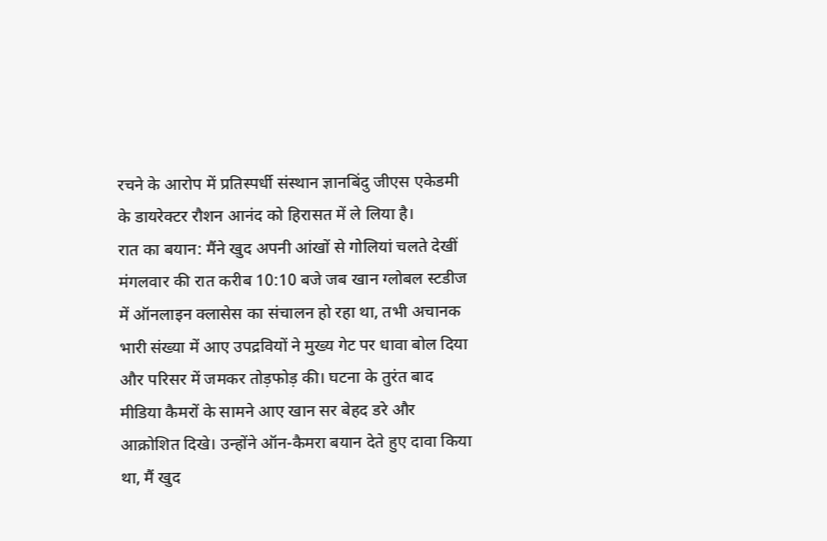रचने के आरोप में प्रतिस्पर्धी संस्थान ज्ञानबिंदु जीएस एकेडमी के डायरेक्टर रौशन आनंद को हिरासत में ले लिया है।
रात का बयान: मैंने खुद अपनी आंखों से गोलियां चलते देखीं
मंगलवार की रात करीब 10:10 बजे जब खान ग्लोबल स्टडीज में ऑनलाइन क्लासेस का संचालन हो रहा था, तभी अचानक भारी संख्या में आए उपद्रवियों ने मुख्य गेट पर धावा बोल दिया और परिसर में जमकर तोड़फोड़ की। घटना के तुरंत बाद मीडिया कैमरों के सामने आए खान सर बेहद डरे और आक्रोशित दिखे। उन्होंने ऑन-कैमरा बयान देते हुए दावा किया था, मैं खुद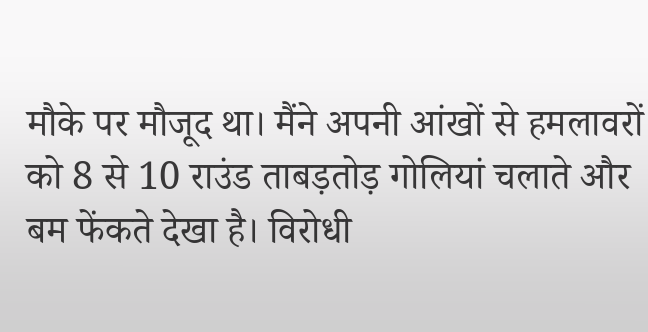मौके पर मौजूद था। मैंने अपनी आंखों से हमलावरों को 8 से 10 राउंड ताबड़तोड़ गोलियां चलाते और बम फेंकते देखा है। विरोधी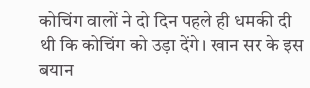कोचिंग वालों ने दो दिन पहले ही धमकी दी थी कि कोचिंग को उड़ा देंगे। खान सर के इस बयान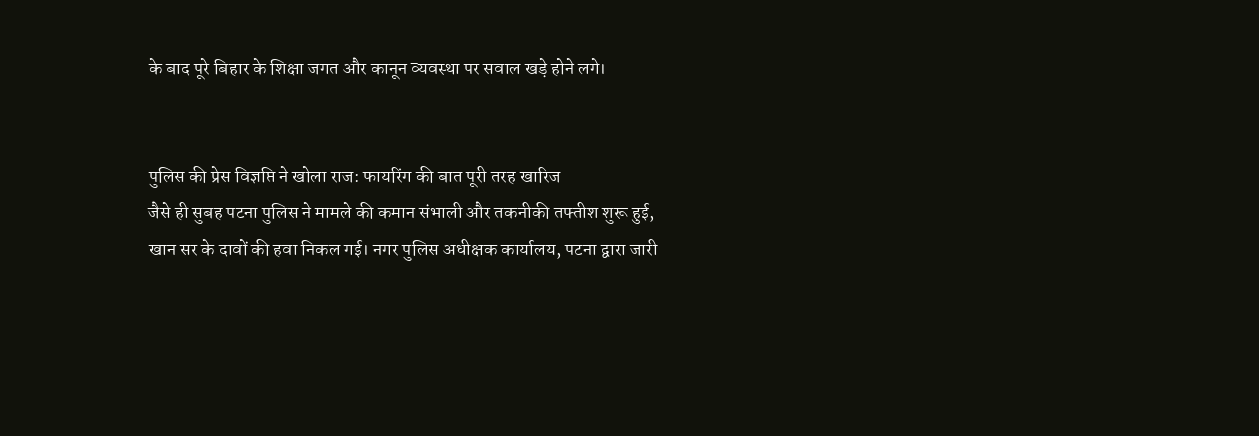के बाद पूरे बिहार के शिक्षा जगत और कानून व्यवस्था पर सवाल खड़े होने लगे।


पुलिस की प्रेस विज्ञप्ति ने खोला राज: फायरिंग की बात पूरी तरह खारिज
जैसे ही सुबह पटना पुलिस ने मामले की कमान संभाली और तकनीकी तफ्तीश शुरू हुई, खान सर के दावों की हवा निकल गई। नगर पुलिस अधीक्षक कार्यालय, पटना द्वारा जारी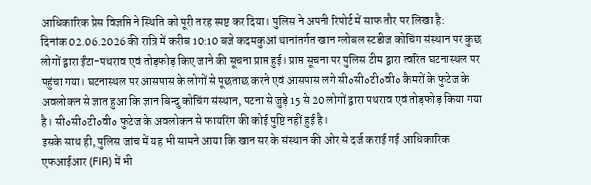आधिकारिक प्रेस विज्ञप्ति ने स्थिति को पूरी तरह स्पष्ट कर दिया। पुलिस ने अपनी रिपोर्ट में साफ तौर पर लिखा है:
दिनांक 02.06.2026 की रात्रि में करीब 10:10 बजे कदमकुआं थानांतर्गत खान ग्लोबल स्टडीज कोचिंग संस्थान पर कुछ लोगों द्वारा ईंटा-पथराव एवं तोड़फोड़ किए जाने की सूचना प्राप्त हुई। प्राप्त सूचना पर पुलिस टीम द्वारा त्वरित घटनास्थल पर पहुंचा गया। घटनास्थल पर आसपास के लोगों से पूछताछ करने एवं आसपास लगे सी०सी०टी०वी० कैमरों के फुटेज के अवलोकन से ज्ञात हुआ कि ज्ञान बिन्दु कोचिंग संस्थान, पटना से जुड़े 15 से 20 लोगों द्वारा पथराव एवं तोड़फोड़ किया गया है। सी०सी०टी०वी० फुटेज के अवलोकन से फायरिंग की कोई पुष्टि नहीं हुई है।
इसके साथ ही, पुलिस जांच में यह भी सामने आया कि खान सर के संस्थान की ओर से दर्ज कराई गई आधिकारिक एफआईआर (FIR) में भी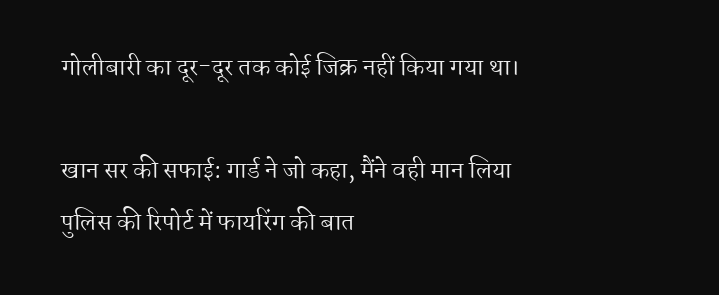गोलीबारी का दूर-दूर तक कोई जिक्र नहीं किया गया था।

खान सर की सफाई: गार्ड ने जो कहा, मैंने वही मान लिया
पुलिस की रिपोर्ट में फायरिंग की बात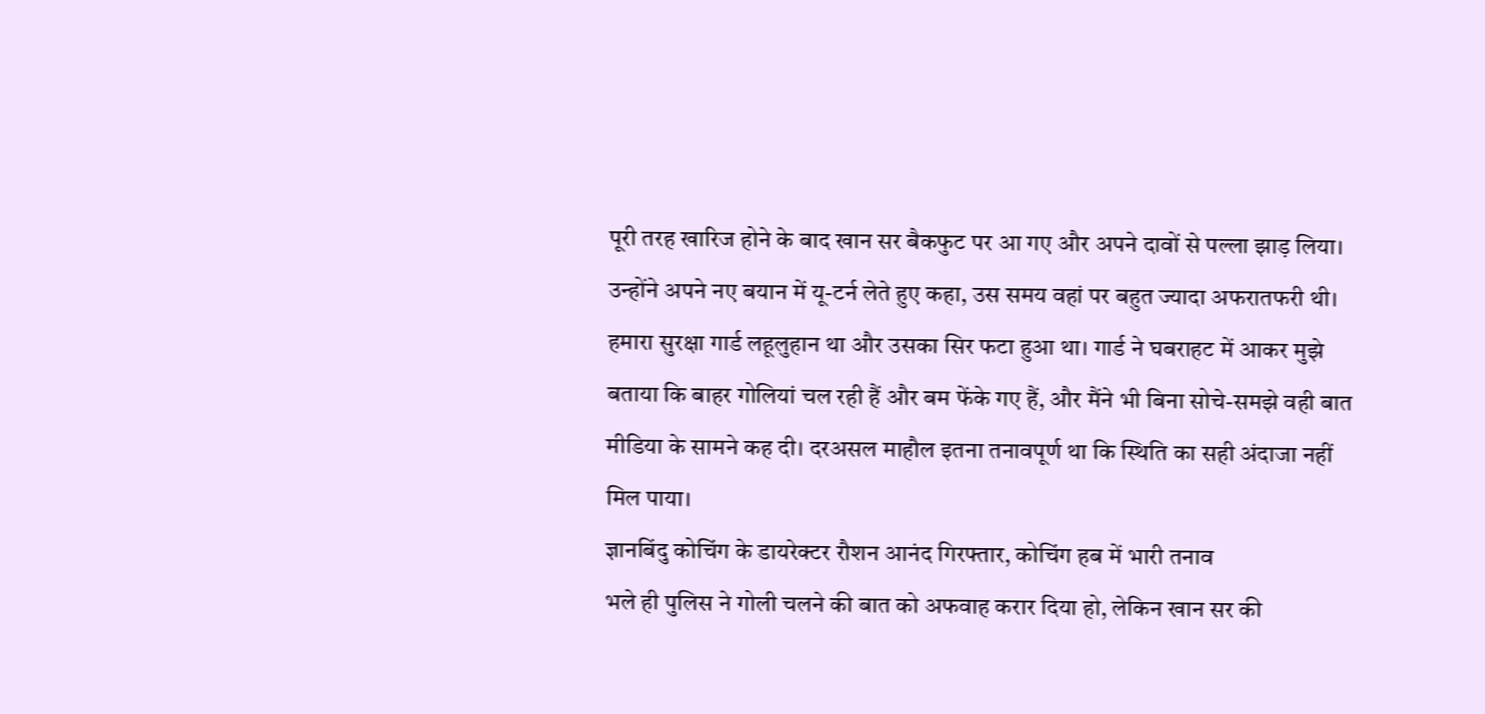पूरी तरह खारिज होने के बाद खान सर बैकफुट पर आ गए और अपने दावों से पल्ला झाड़ लिया। उन्होंने अपने नए बयान में यू-टर्न लेते हुए कहा, उस समय वहां पर बहुत ज्यादा अफरातफरी थी। हमारा सुरक्षा गार्ड लहूलुहान था और उसका सिर फटा हुआ था। गार्ड ने घबराहट में आकर मुझे बताया कि बाहर गोलियां चल रही हैं और बम फेंके गए हैं, और मैंने भी बिना सोचे-समझे वही बात मीडिया के सामने कह दी। दरअसल माहौल इतना तनावपूर्ण था कि स्थिति का सही अंदाजा नहीं मिल पाया।
ज्ञानबिंदु कोचिंग के डायरेक्टर रौशन आनंद गिरफ्तार, कोचिंग हब में भारी तनाव
भले ही पुलिस ने गोली चलने की बात को अफवाह करार दिया हो, लेकिन खान सर की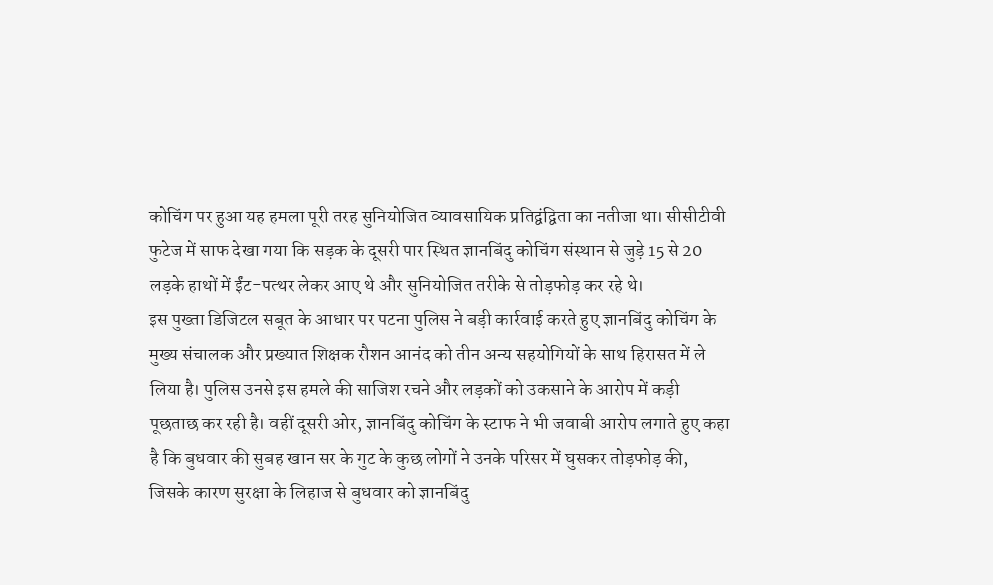कोचिंग पर हुआ यह हमला पूरी तरह सुनियोजित व्यावसायिक प्रतिद्वंद्विता का नतीजा था। सीसीटीवी फुटेज में साफ देखा गया कि सड़क के दूसरी पार स्थित ज्ञानबिंदु कोचिंग संस्थान से जुड़े 15 से 20 लड़के हाथों में ईंट-पत्थर लेकर आए थे और सुनियोजित तरीके से तोड़फोड़ कर रहे थे।
इस पुख्ता डिजिटल सबूत के आधार पर पटना पुलिस ने बड़ी कार्रवाई करते हुए ज्ञानबिंदु कोचिंग के मुख्य संचालक और प्रख्यात शिक्षक रौशन आनंद को तीन अन्य सहयोगियों के साथ हिरासत में ले लिया है। पुलिस उनसे इस हमले की साजिश रचने और लड़कों को उकसाने के आरोप में कड़ी पूछताछ कर रही है। वहीं दूसरी ओर, ज्ञानबिंदु कोचिंग के स्टाफ ने भी जवाबी आरोप लगाते हुए कहा है कि बुधवार की सुबह खान सर के गुट के कुछ लोगों ने उनके परिसर में घुसकर तोड़फोड़ की, जिसके कारण सुरक्षा के लिहाज से बुधवार को ज्ञानबिंदु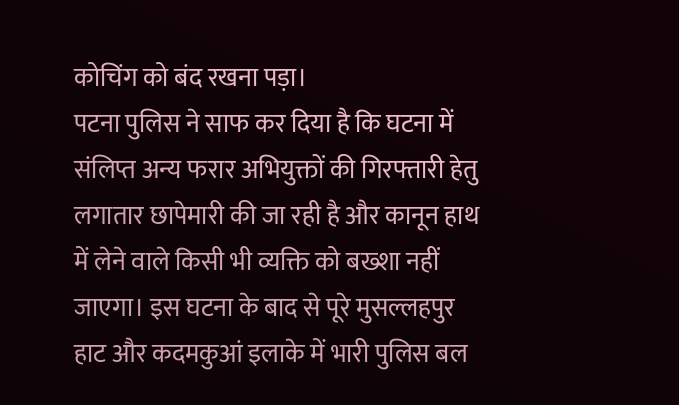कोचिंग को बंद रखना पड़ा।
पटना पुलिस ने साफ कर दिया है कि घटना में संलिप्त अन्य फरार अभियुक्तों की गिरफ्तारी हेतु लगातार छापेमारी की जा रही है और कानून हाथ में लेने वाले किसी भी व्यक्ति को बख्शा नहीं जाएगा। इस घटना के बाद से पूरे मुसल्लहपुर हाट और कदमकुआं इलाके में भारी पुलिस बल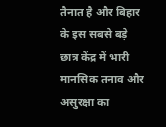तैनात है और बिहार के इस सबसे बड़े छात्र केंद्र में भारी मानसिक तनाव और असुरक्षा का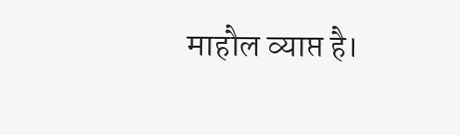माहौल व्याप्त है।